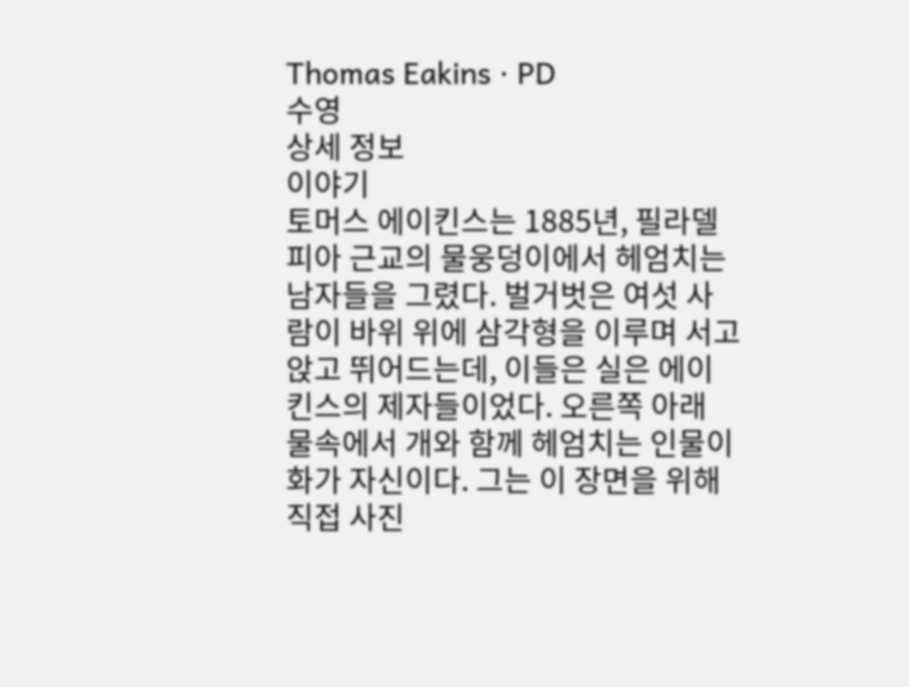Thomas Eakins · PD
수영
상세 정보
이야기
토머스 에이킨스는 1885년, 필라델피아 근교의 물웅덩이에서 헤엄치는 남자들을 그렸다. 벌거벗은 여섯 사람이 바위 위에 삼각형을 이루며 서고 앉고 뛰어드는데, 이들은 실은 에이킨스의 제자들이었다. 오른쪽 아래 물속에서 개와 함께 헤엄치는 인물이 화가 자신이다. 그는 이 장면을 위해 직접 사진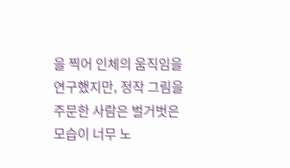을 찍어 인체의 움직임을 연구했지만, 정작 그림을 주문한 사람은 벌거벗은 모습이 너무 노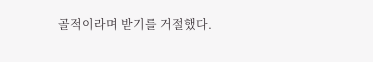골적이라며 받기를 거절했다.